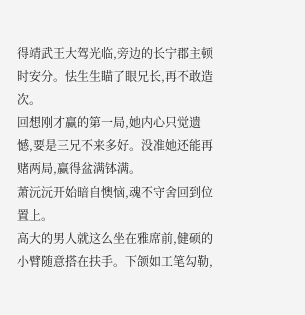得靖武王大驾光临,旁边的长宁郡主顿时安分。怯生生瞄了眼兄长,再不敢造次。
回想刚才赢的第一局,她内心只觉遗憾,要是三兄不来多好。没准她还能再赌两局,赢得盆满钵满。
萧沅沅开始暗自懊恼,魂不守舍回到位置上。
高大的男人就这么坐在雅席前,健硕的小臂随意搭在扶手。下颌如工笔勾勒,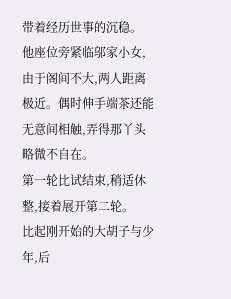带着经历世事的沉稳。
他座位旁紧临邬家小女,由于阁间不大,两人距离极近。偶时伸手端茶还能无意间相触,弄得那丫头略微不自在。
第一轮比试结束,稍适休整,接着展开第二轮。
比起刚开始的大胡子与少年,后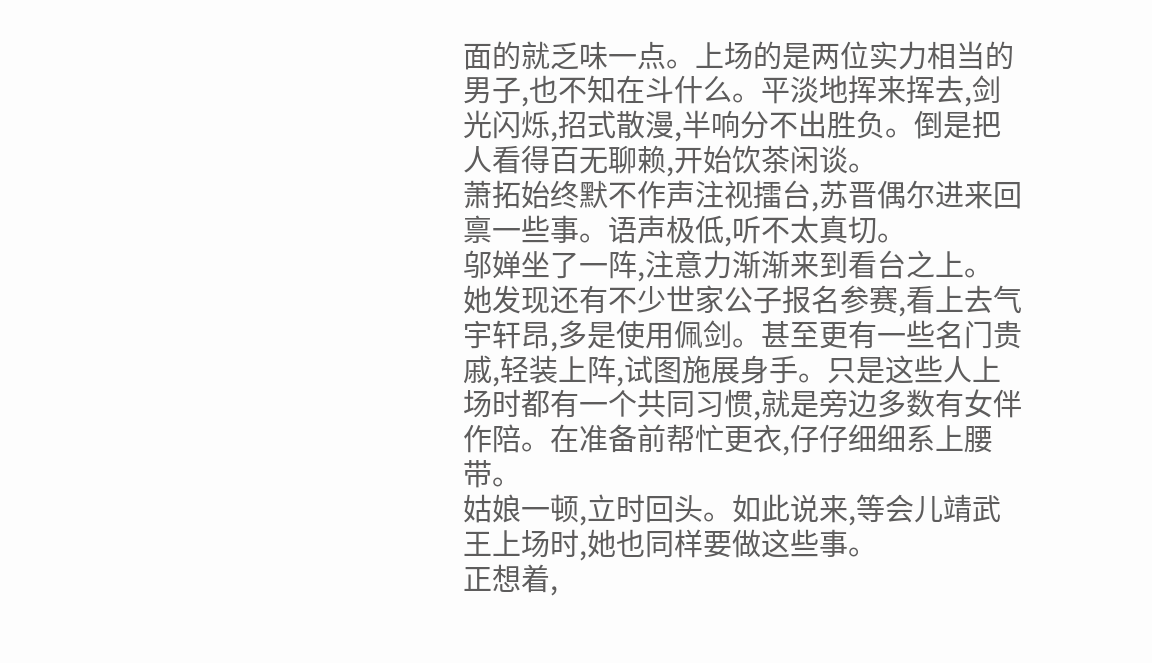面的就乏味一点。上场的是两位实力相当的男子,也不知在斗什么。平淡地挥来挥去,剑光闪烁,招式散漫,半响分不出胜负。倒是把人看得百无聊赖,开始饮茶闲谈。
萧拓始终默不作声注视擂台,苏晋偶尔进来回禀一些事。语声极低,听不太真切。
邬婵坐了一阵,注意力渐渐来到看台之上。
她发现还有不少世家公子报名参赛,看上去气宇轩昂,多是使用佩剑。甚至更有一些名门贵戚,轻装上阵,试图施展身手。只是这些人上场时都有一个共同习惯,就是旁边多数有女伴作陪。在准备前帮忙更衣,仔仔细细系上腰带。
姑娘一顿,立时回头。如此说来,等会儿靖武王上场时,她也同样要做这些事。
正想着,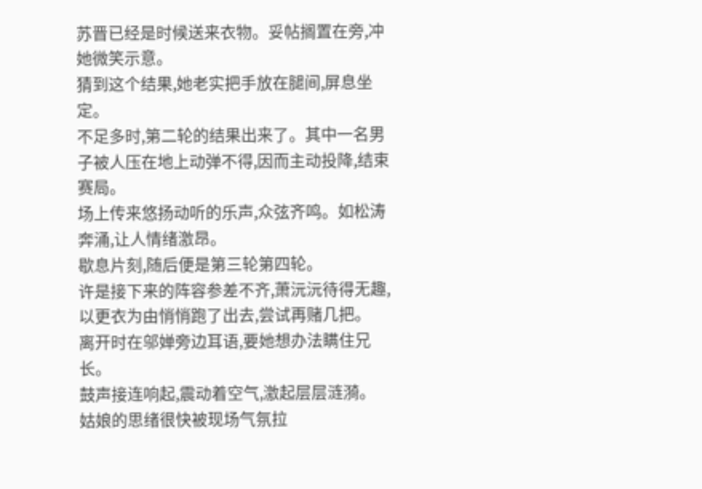苏晋已经是时候送来衣物。妥帖搁置在旁,冲她微笑示意。
猜到这个结果,她老实把手放在腿间,屏息坐定。
不足多时,第二轮的结果出来了。其中一名男子被人压在地上动弹不得,因而主动投降,结束赛局。
场上传来悠扬动听的乐声,众弦齐鸣。如松涛奔涌,让人情绪激昂。
歇息片刻,随后便是第三轮第四轮。
许是接下来的阵容参差不齐,萧沅沅待得无趣,以更衣为由悄悄跑了出去,尝试再赌几把。
离开时在邬婵旁边耳语,要她想办法瞒住兄长。
鼓声接连响起,震动着空气,激起层层涟漪。
姑娘的思绪很快被现场气氛拉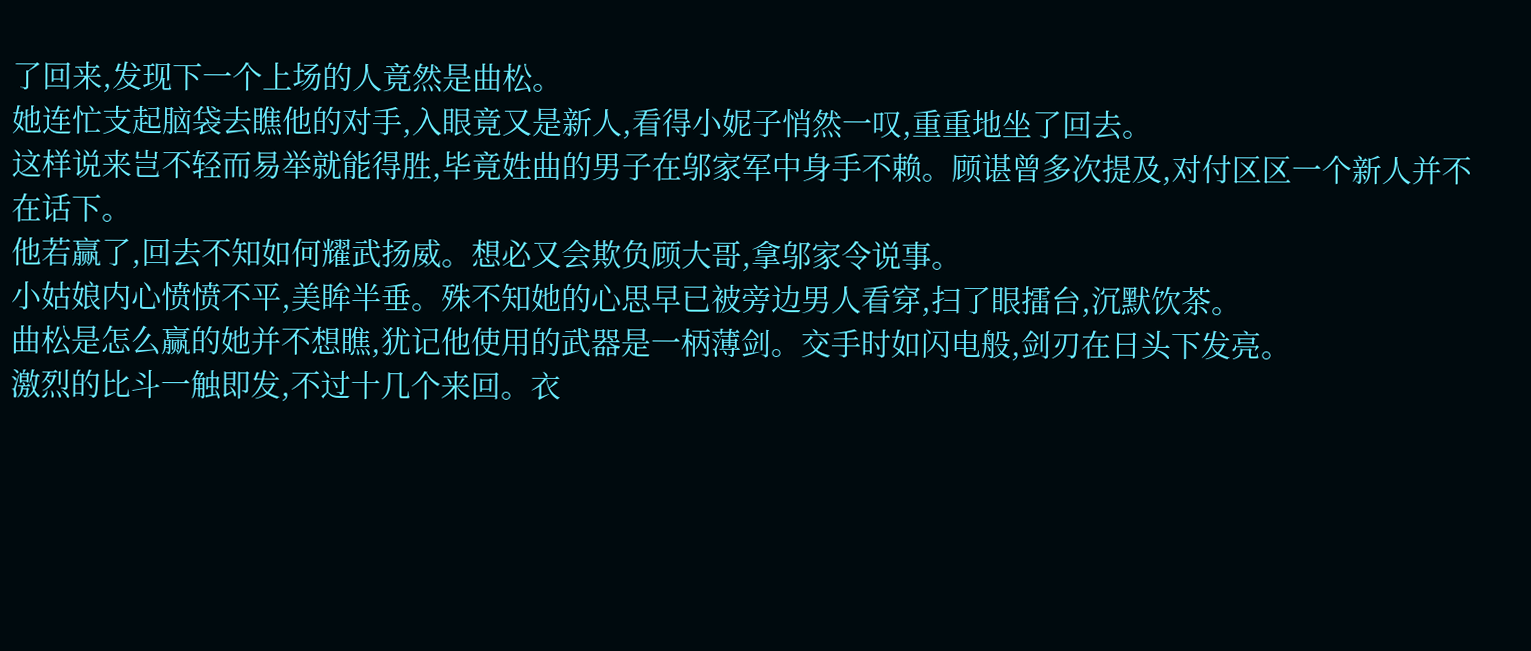了回来,发现下一个上场的人竟然是曲松。
她连忙支起脑袋去瞧他的对手,入眼竟又是新人,看得小妮子悄然一叹,重重地坐了回去。
这样说来岂不轻而易举就能得胜,毕竟姓曲的男子在邬家军中身手不赖。顾谌曾多次提及,对付区区一个新人并不在话下。
他若赢了,回去不知如何耀武扬威。想必又会欺负顾大哥,拿邬家令说事。
小姑娘内心愤愤不平,美眸半垂。殊不知她的心思早已被旁边男人看穿,扫了眼擂台,沉默饮茶。
曲松是怎么赢的她并不想瞧,犹记他使用的武器是一柄薄剑。交手时如闪电般,剑刃在日头下发亮。
激烈的比斗一触即发,不过十几个来回。衣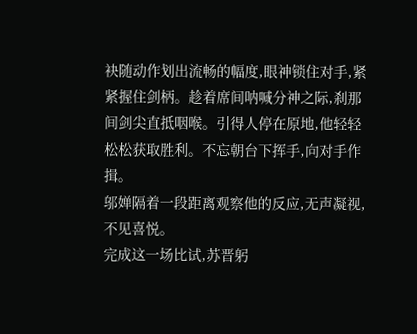袂随动作划出流畅的幅度,眼神锁住对手,紧紧握住剑柄。趁着席间呐喊分神之际,刹那间剑尖直抵咽喉。引得人停在原地,他轻轻松松获取胜利。不忘朝台下挥手,向对手作揖。
邬婵隔着一段距离观察他的反应,无声凝视,不见喜悦。
完成这一场比试,苏晋躬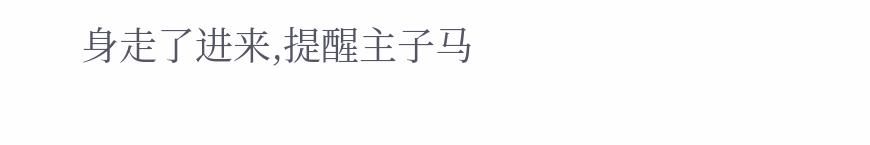身走了进来,提醒主子马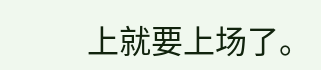上就要上场了。